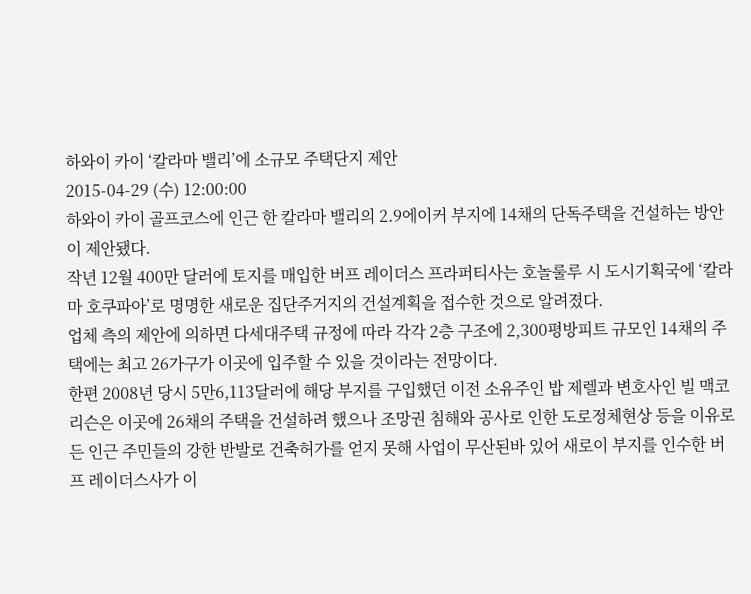하와이 카이 ‘칼라마 밸리’에 소규모 주택단지 제안
2015-04-29 (수) 12:00:00
하와이 카이 골프코스에 인근 한 칼라마 밸리의 2.9에이커 부지에 14채의 단독주택을 건설하는 방안이 제안됐다.
작년 12월 400만 달러에 토지를 매입한 버프 레이더스 프라퍼티사는 호놀룰루 시 도시기획국에 ‘칼라마 호쿠파아’로 명명한 새로운 집단주거지의 건설계획을 접수한 것으로 알려졌다.
업체 측의 제안에 의하면 다세대주택 규정에 따라 각각 2층 구조에 2,300평방피트 규모인 14채의 주택에는 최고 26가구가 이곳에 입주할 수 있을 것이라는 전망이다.
한편 2008년 당시 5만6,113달러에 해당 부지를 구입했던 이전 소유주인 밥 제렐과 변호사인 빌 맥코리슨은 이곳에 26채의 주택을 건설하려 했으나 조망권 침해와 공사로 인한 도로정체현상 등을 이유로 든 인근 주민들의 강한 반발로 건축허가를 얻지 못해 사업이 무산된바 있어 새로이 부지를 인수한 버프 레이더스사가 이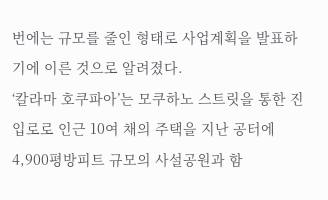번에는 규모를 줄인 형태로 사업계획을 발표하기에 이른 것으로 알려졌다.
‘칼라마 호쿠파아’는 모쿠하노 스트릿을 통한 진입로로 인근 10여 채의 주택을 지난 공터에 4,900평방피트 규모의 사설공원과 함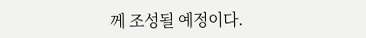께 조성될 예정이다.